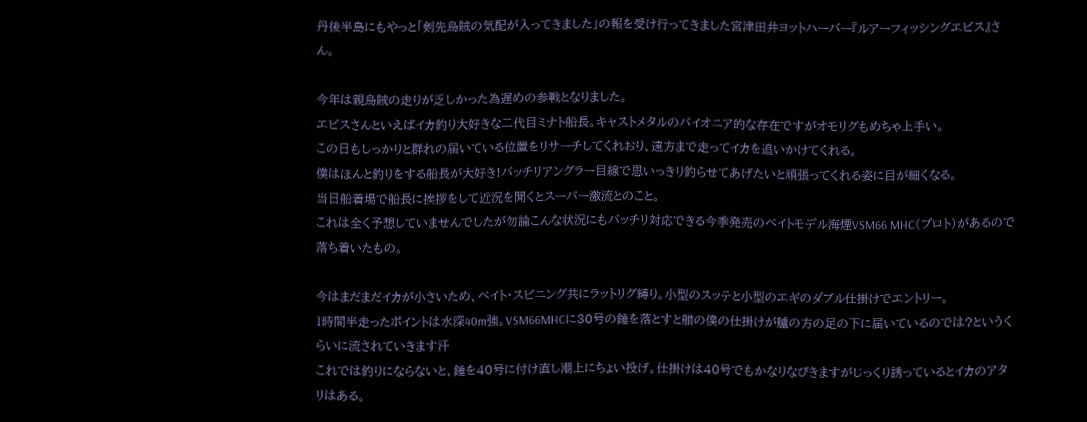丹後半島にもやっと「剣先烏賊の気配が入ってきました」の報を受け行ってきました宮津田井ヨットハーバー『ルアーフィッシングエビス』さん。

今年は親烏賊の走りが乏しかった為遅めの参戦となりました。
エビスさんといえばイカ釣り大好きな二代目ミナト船長。キャストメタルのパイオニア的な存在ですがオモリグもめちゃ上手い。
この日もしっかりと群れの届いている位置をリサーチしてくれおり、遠方まで走ってイカを追いかけてくれる。
僕はほんと釣りをする船長が大好き!バッチリアングラー目線で思いっきり釣らせてあげたいと頑張ってくれる姿に目が細くなる。
当日船着場で船長に挨拶をして近況を聞くとスーパー激流とのこと。
これは全く予想していませんでしたが勿論こんな状況にもバッチリ対応できる今季発売のベイトモデル海煙VSM66 MHC(プロト)があるので落ち着いたもの。

今はまだまだイカが小さいため、ベイト・スピニング共にラットリグ縛り。小型のスッテと小型のエギのダブル仕掛けでエントリー。
1時間半走ったポイントは水深40m強。VSM66MHCに30号の錘を落とすと艏の僕の仕掛けが艫の方の足の下に届いているのでは?というくらいに流されていきます汗
これでは釣りにならないと、錘を40号に付け直し潮上にちょい投げ。仕掛けは40号でもかなりなびきますがじっくり誘っているとイカのアタリはある。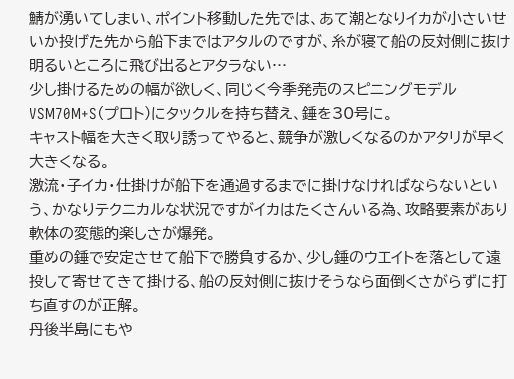鯖が湧いてしまい、ポイント移動した先では、あて潮となりイカが小さいせいか投げた先から船下まではアタルのですが、糸が寝て船の反対側に抜け明るいところに飛び出るとアタラない…
少し掛けるための幅が欲しく、同じく今季発売のスピニングモデルVSM70M+S(プロト)にタックルを持ち替え、錘を30号に。
キャスト幅を大きく取り誘ってやると、競争が激しくなるのかアタリが早く大きくなる。
激流・子イカ・仕掛けが船下を通過するまでに掛けなければならないという、かなりテクニカルな状況ですがイカはたくさんいる為、攻略要素があり軟体の変態的楽しさが爆発。
重めの錘で安定させて船下で勝負するか、少し錘のウエイトを落として遠投して寄せてきて掛ける、船の反対側に抜けそうなら面倒くさがらずに打ち直すのが正解。
丹後半島にもや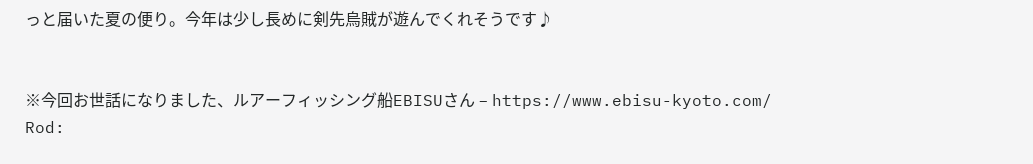っと届いた夏の便り。今年は少し長めに剣先烏賊が遊んでくれそうです♪


※今回お世話になりました、ルアーフィッシング船EBISUさん – https://www.ebisu-kyoto.com/
Rod: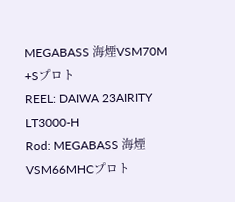MEGABASS 海煙VSM70M +Sプロト
REEL: DAIWA 23AIRITY LT3000-H
Rod: MEGABASS 海煙VSM66MHCプロト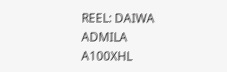REEL: DAIWA ADMILA A100XHL